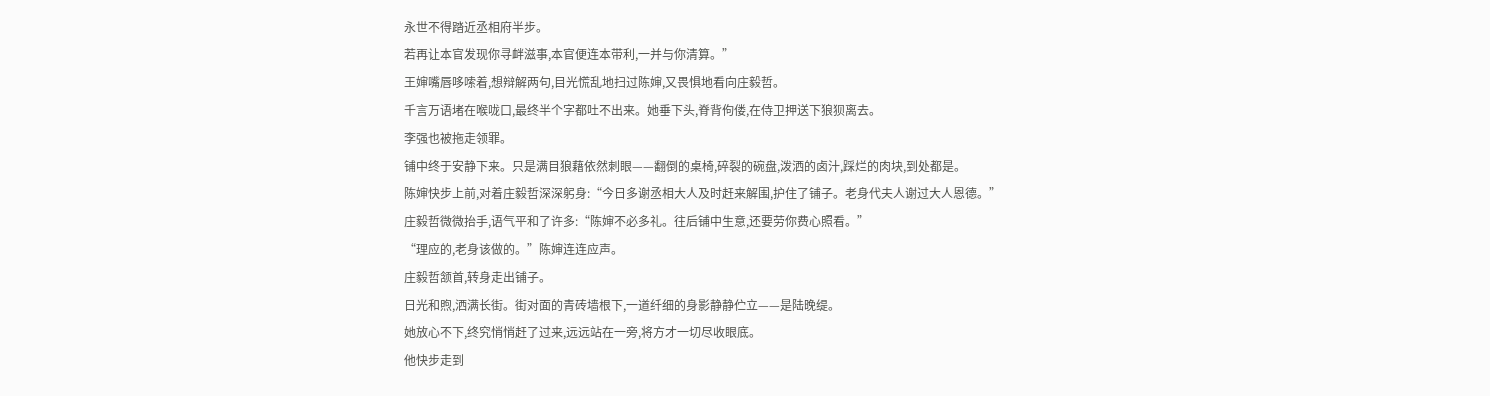永世不得踏近丞相府半步。
若再让本官发现你寻衅滋事,本官便连本带利,一并与你清算。”
王婶嘴唇哆嗦着,想辩解两句,目光慌乱地扫过陈婶,又畏惧地看向庄毅哲。
千言万语堵在喉咙口,最终半个字都吐不出来。她垂下头,脊背佝偻,在侍卫押送下狼狈离去。
李强也被拖走领罪。
铺中终于安静下来。只是满目狼藉依然刺眼——翻倒的桌椅,碎裂的碗盘,泼洒的卤汁,踩烂的肉块,到处都是。
陈婶快步上前,对着庄毅哲深深躬身:“今日多谢丞相大人及时赶来解围,护住了铺子。老身代夫人谢过大人恩德。”
庄毅哲微微抬手,语气平和了许多:“陈婶不必多礼。往后铺中生意,还要劳你费心照看。”
“理应的,老身该做的。”陈婶连连应声。
庄毅哲颔首,转身走出铺子。
日光和煦,洒满长街。街对面的青砖墙根下,一道纤细的身影静静伫立——是陆晚缇。
她放心不下,终究悄悄赶了过来,远远站在一旁,将方才一切尽收眼底。
他快步走到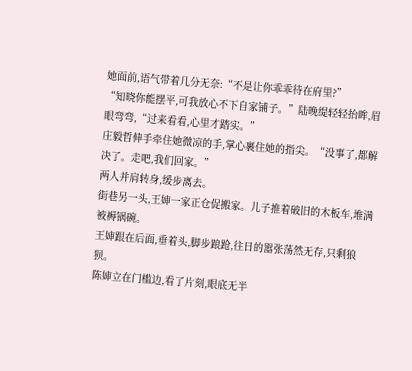她面前,语气带着几分无奈:“不是让你乖乖待在府里?”
“知晓你能摆平,可我放心不下自家铺子。”陆晚缇轻轻抬眸,眉眼弯弯,“过来看看,心里才踏实。”
庄毅哲伸手牵住她微凉的手,掌心裹住她的指尖。“没事了,都解决了。走吧,我们回家。”
两人并肩转身,缓步离去。
街巷另一头,王婶一家正仓促搬家。儿子推着破旧的木板车,堆满被褥锅碗。
王婶跟在后面,垂着头,脚步踉跄,往日的嚣张荡然无存,只剩狼狈。
陈婶立在门槛边,看了片刻,眼底无半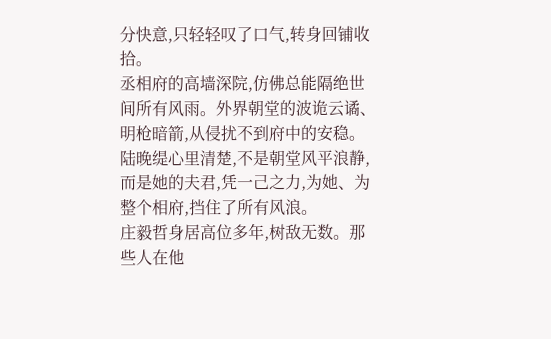分快意,只轻轻叹了口气,转身回铺收拾。
丞相府的高墙深院,仿佛总能隔绝世间所有风雨。外界朝堂的波诡云谲、明枪暗箭,从侵扰不到府中的安稳。
陆晚缇心里清楚,不是朝堂风平浪静,而是她的夫君,凭一己之力,为她、为整个相府,挡住了所有风浪。
庄毅哲身居高位多年,树敌无数。那些人在他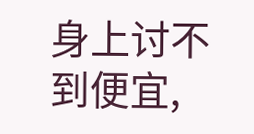身上讨不到便宜,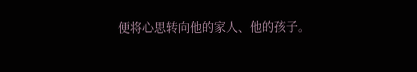便将心思转向他的家人、他的孩子。